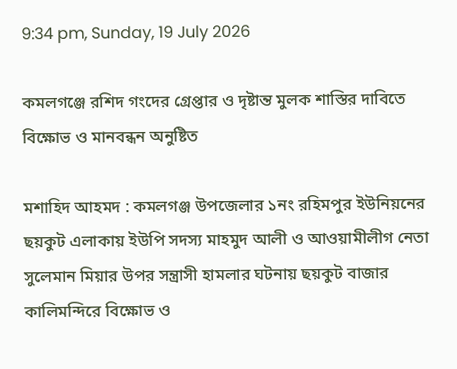9:34 pm, Sunday, 19 July 2026

কমলগঞ্জে রশিদ গংদের গ্রেপ্তার ও দৃষ্টান্ত মুলক শাস্তির দাবিতে বিক্ষোভ ও মানবন্ধন অনুষ্টিত

মশাহিদ আহমদ : কমলগঞ্জ উপজেলার ১নং রহিমপুর ইউনিয়নের ছয়কুট এলাকায় ইউপি সদস্য মাহমুদ আলী ও আওয়ামীলীগ নেতা সুলেমান মিয়ার উপর সন্ত্রাসী হামলার ঘটনায় ছয়কুট বাজার কালিমন্দিরে বিক্ষোভ ও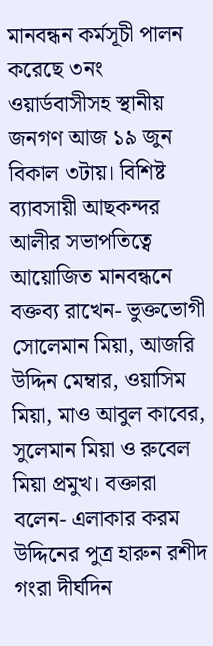মানবন্ধন কর্মসূচী পালন করেছে ৩নং ওয়ার্ডবাসীসহ স্থানীয় জনগণ আজ ১৯ জুন বিকাল ৩টায়। বিশিষ্ট ব্যাবসায়ী আছকন্দর আলীর সভাপতিত্বে আয়োজিত মানবন্ধনে বক্তব্য রাখেন- ভুক্তভোগী সোলেমান মিয়া, আজরি উদ্দিন মেম্বার, ওয়াসিম মিয়া, মাও আবুল কাবের, সুলেমান মিয়া ও রুবেল মিয়া প্রমুখ। বক্তারা বলেন- এলাকার করম উদ্দিনের পুত্র হারুন রশীদ গংরা দীর্ঘদিন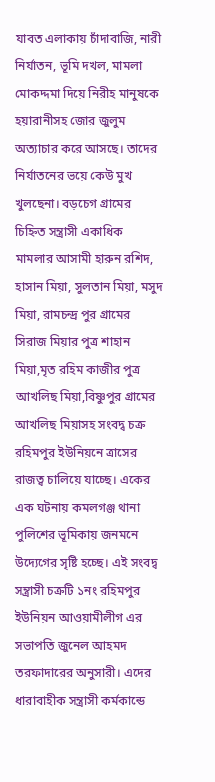যাবত এলাকায় চাঁদাবাজি, নারী নির্যাতন, ভূমি দখল, মামলা মোকদ্দমা দিয়ে নিরীহ মানুষকে হয়ারানীসহ জোর জুলুম অত্যাচার করে আসছে। তাদের নির্যাতনের ভয়ে কেউ মুখ খুলছেনা। বড়চেগ গ্রামের চিহ্নিত সন্ত্রাসী একাধিক মামলার আসামী হারুন রশিদ, হাসান মিয়া, সুলতান মিয়া, মসুদ মিয়া, রামচন্দ্র পুর গ্রামের সিরাজ মিয়ার পুত্র শাহান মিয়া,মৃত রহিম কাজীর পুত্র আখলিছ মিয়া,বিষ্ণুপুর গ্রামের আখলিছ মিয়াসহ সংবদ্ব চক্র রহিমপুর ইউনিয়নে ত্রাসের রাজত্ব চালিয়ে যাচ্ছে। একের এক ঘটনায় কমলগঞ্জ থানা পুলিশের ভূমিকায় জনমনে উদ্যেগের সৃষ্টি হচ্ছে। এই সংবদ্ব সন্ত্রাসী চক্রটি ১নং রহিমপুর ইউনিয়ন আওয়ামীলীগ এর সভাপতি জুনেল আহমদ তরফাদারের অনুসারী। এদের ধারাবাহীক সন্ত্রাসী কর্মকান্ডে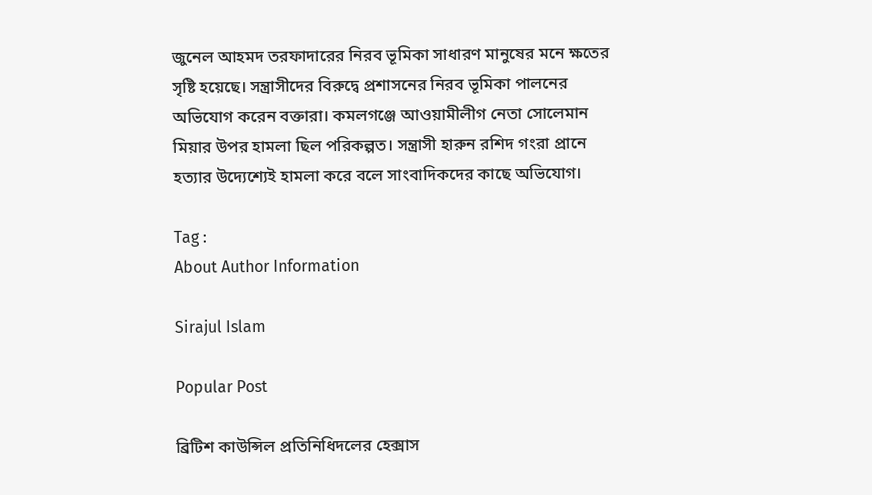জুনেল আহমদ তরফাদারের নিরব ভূমিকা সাধারণ মানুষের মনে ক্ষতের সৃষ্টি হয়েছে। সন্ত্রাসীদের বিরুদ্বে প্রশাসনের নিরব ভূমিকা পালনের অভিযোগ করেন বক্তারা। কমলগঞ্জে আওয়ামীলীগ নেতা সোলেমান মিয়ার উপর হামলা ছিল পরিকল্পত। সন্ত্রাসী হারুন রশিদ গংরা প্রানে হত্যার উদ্যেশ্যেই হামলা করে বলে সাংবাদিকদের কাছে অভিযোগ।

Tag :
About Author Information

Sirajul Islam

Popular Post

ব্রিটিশ কাউন্সিল প্রতিনিধিদলের হেক্সাস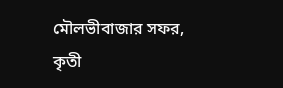মৌলভীবাজার সফর, কৃতী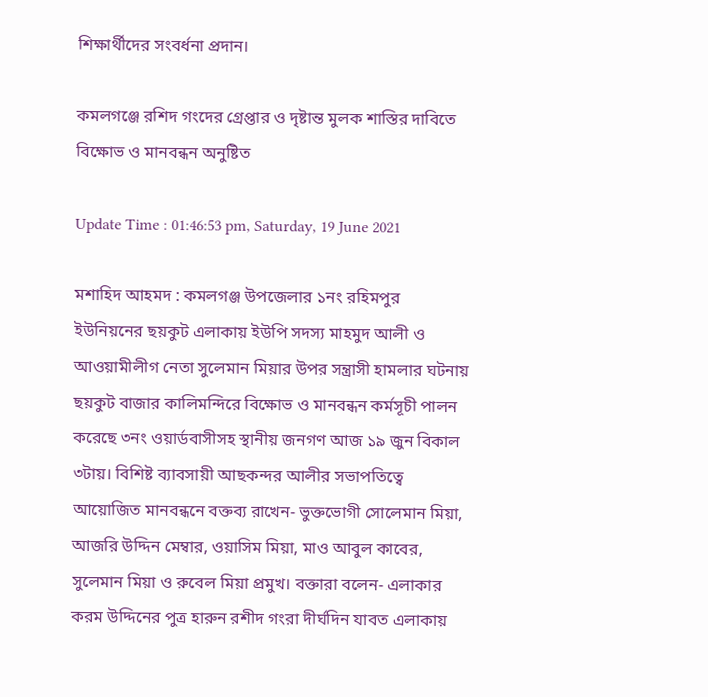শিক্ষার্থীদের সংবর্ধনা প্রদান।

কমলগঞ্জে রশিদ গংদের গ্রেপ্তার ও দৃষ্টান্ত মুলক শাস্তির দাবিতে বিক্ষোভ ও মানবন্ধন অনুষ্টিত

Update Time : 01:46:53 pm, Saturday, 19 June 2021

মশাহিদ আহমদ : কমলগঞ্জ উপজেলার ১নং রহিমপুর ইউনিয়নের ছয়কুট এলাকায় ইউপি সদস্য মাহমুদ আলী ও আওয়ামীলীগ নেতা সুলেমান মিয়ার উপর সন্ত্রাসী হামলার ঘটনায় ছয়কুট বাজার কালিমন্দিরে বিক্ষোভ ও মানবন্ধন কর্মসূচী পালন করেছে ৩নং ওয়ার্ডবাসীসহ স্থানীয় জনগণ আজ ১৯ জুন বিকাল ৩টায়। বিশিষ্ট ব্যাবসায়ী আছকন্দর আলীর সভাপতিত্বে আয়োজিত মানবন্ধনে বক্তব্য রাখেন- ভুক্তভোগী সোলেমান মিয়া, আজরি উদ্দিন মেম্বার, ওয়াসিম মিয়া, মাও আবুল কাবের, সুলেমান মিয়া ও রুবেল মিয়া প্রমুখ। বক্তারা বলেন- এলাকার করম উদ্দিনের পুত্র হারুন রশীদ গংরা দীর্ঘদিন যাবত এলাকায়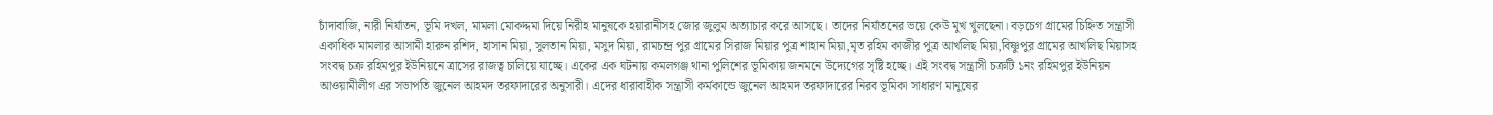চাঁদাবাজি, নারী নির্যাতন, ভূমি দখল, মামলা মোকদ্দমা দিয়ে নিরীহ মানুষকে হয়ারানীসহ জোর জুলুম অত্যাচার করে আসছে। তাদের নির্যাতনের ভয়ে কেউ মুখ খুলছেনা। বড়চেগ গ্রামের চিহ্নিত সন্ত্রাসী একাধিক মামলার আসামী হারুন রশিদ, হাসান মিয়া, সুলতান মিয়া, মসুদ মিয়া, রামচন্দ্র পুর গ্রামের সিরাজ মিয়ার পুত্র শাহান মিয়া,মৃত রহিম কাজীর পুত্র আখলিছ মিয়া,বিষ্ণুপুর গ্রামের আখলিছ মিয়াসহ সংবদ্ব চক্র রহিমপুর ইউনিয়নে ত্রাসের রাজত্ব চালিয়ে যাচ্ছে। একের এক ঘটনায় কমলগঞ্জ থানা পুলিশের ভূমিকায় জনমনে উদ্যেগের সৃষ্টি হচ্ছে। এই সংবদ্ব সন্ত্রাসী চক্রটি ১নং রহিমপুর ইউনিয়ন আওয়ামীলীগ এর সভাপতি জুনেল আহমদ তরফাদারের অনুসারী। এদের ধারাবাহীক সন্ত্রাসী কর্মকান্ডে জুনেল আহমদ তরফাদারের নিরব ভূমিকা সাধারণ মানুষের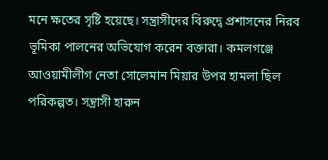মনে ক্ষতের সৃষ্টি হয়েছে। সন্ত্রাসীদের বিরুদ্বে প্রশাসনের নিরব ভূমিকা পালনের অভিযোগ করেন বক্তারা। কমলগঞ্জে আওয়ামীলীগ নেতা সোলেমান মিয়ার উপর হামলা ছিল পরিকল্পত। সন্ত্রাসী হারুন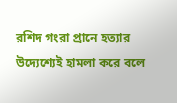রশিদ গংরা প্রানে হত্যার উদ্যেশ্যেই হামলা করে বলে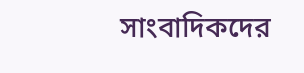সাংবাদিকদের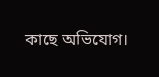কাছে অভিযোগ।